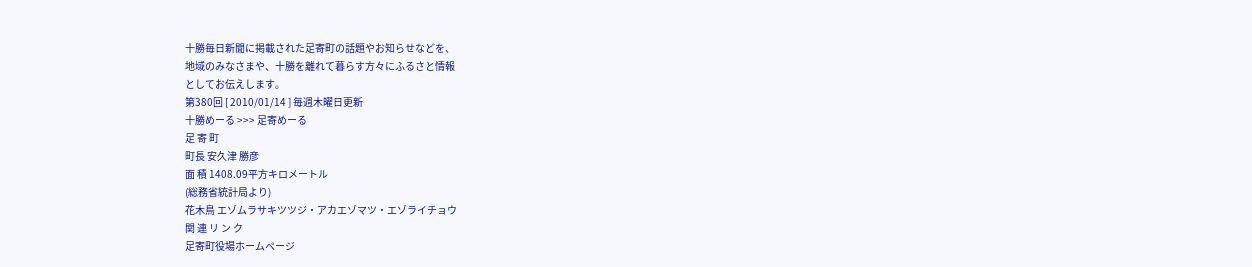十勝毎日新聞に掲載された足寄町の話題やお知らせなどを、
地域のみなさまや、十勝を離れて暮らす方々にふるさと情報
としてお伝えします。
第380回 [ 2010/01/14 ] 毎週木曜日更新
十勝めーる >>> 足寄めーる
足 寄 町
町長 安久津 勝彦
面 積 1408.09平方キロメートル
(総務省統計局より)
花木鳥 エゾムラサキツツジ・アカエゾマツ・エゾライチョウ
関 連 リ ン ク
足寄町役場ホームページ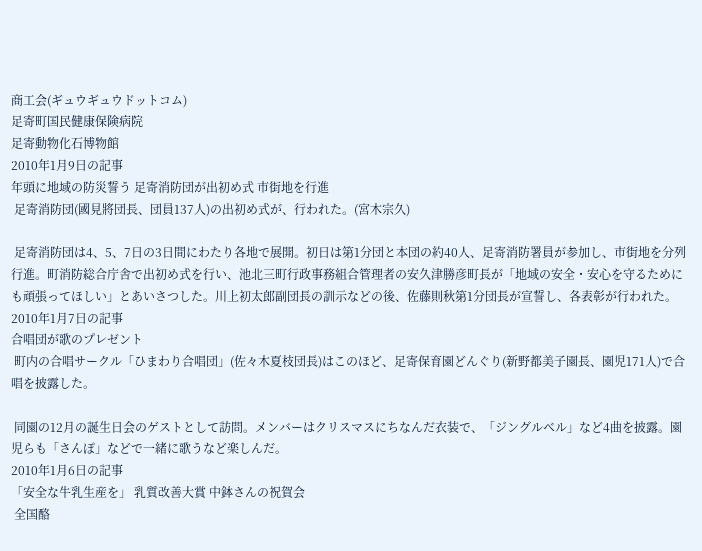商工会(ギュウギュウドットコム)
足寄町国民健康保険病院
足寄動物化石博物館
2010年1月9日の記事
年頭に地域の防災誓う 足寄消防団が出初め式 市街地を行進
 足寄消防団(國見將団長、団員137人)の出初め式が、行われた。(宮木宗久)

 足寄消防団は4、5、7日の3日間にわたり各地で展開。初日は第1分団と本団の約40人、足寄消防署員が参加し、市街地を分列行進。町消防総合庁舎で出初め式を行い、池北三町行政事務組合管理者の安久津勝彦町長が「地域の安全・安心を守るためにも頑張ってほしい」とあいさつした。川上初太郎副団長の訓示などの後、佐藤則秋第1分団長が宣誓し、各表彰が行われた。
2010年1月7日の記事
合唱団が歌のプレゼント
 町内の合唱サークル「ひまわり合唱団」(佐々木夏枝団長)はこのほど、足寄保育園どんぐり(新野都美子園長、園児171人)で合唱を披露した。

 同園の12月の誕生日会のゲストとして訪問。メンバーはクリスマスにちなんだ衣装で、「ジングルベル」など4曲を披露。園児らも「さんぽ」などで一緒に歌うなど楽しんだ。
2010年1月6日の記事
「安全な牛乳生産を」 乳質改善大賞 中鉢さんの祝賀会
 全国酪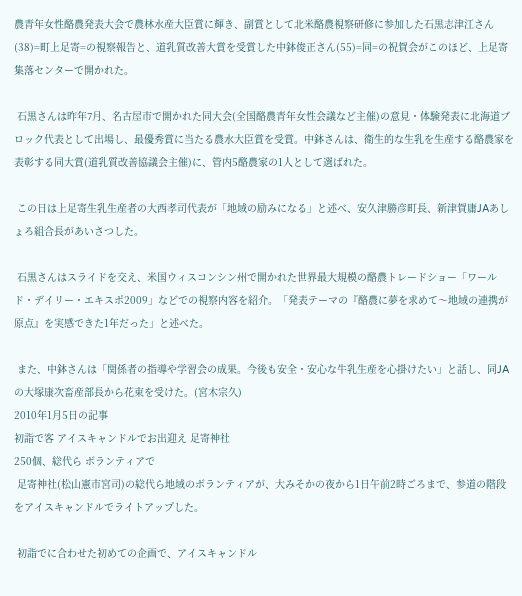農青年女性酪農発表大会で農林水産大臣賞に輝き、副賞として北米酪農視察研修に参加した石黒志津江さん(38)=町上足寄=の視察報告と、道乳質改善大賞を受賞した中鉢俊正さん(55)=同=の祝賀会がこのほど、上足寄集落センターで開かれた。

 石黒さんは昨年7月、名古屋市で開かれた同大会(全国酪農青年女性会議など主催)の意見・体験発表に北海道ブロック代表として出場し、最優秀賞に当たる農水大臣賞を受賞。中鉢さんは、衛生的な生乳を生産する酪農家を表彰する同大賞(道乳質改善協議会主催)に、管内5酪農家の1人として選ばれた。

 この日は上足寄生乳生産者の大西孝司代表が「地域の励みになる」と述べ、安久津勝彦町長、新津賀庸JAあしょろ組合長があいさつした。

 石黒さんはスライドを交え、米国ウィスコンシン州で開かれた世界最大規模の酪農トレードショー「ワールド・デイリー・エキスポ2009」などでの視察内容を紹介。「発表テーマの『酪農に夢を求めて〜地域の連携が原点』を実感できた1年だった」と述べた。

 また、中鉢さんは「関係者の指導や学習会の成果。今後も安全・安心な牛乳生産を心掛けたい」と話し、同JAの大塚康次畜産部長から花束を受けた。(宮木宗久)
2010年1月5日の記事
初詣で客 アイスキャンドルでお出迎え 足寄神社
250個、総代ら ボランティアで
 足寄神社(松山憲市宮司)の総代ら地域のボランティアが、大みそかの夜から1日午前2時ごろまで、参道の階段をアイスキャンドルでライトアップした。

 初詣でに合わせた初めての企画で、アイスキャンドル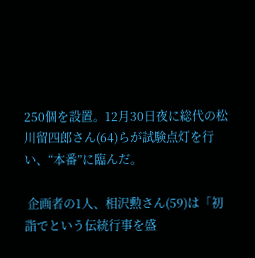250個を設置。12月30日夜に総代の松川留四郎さん(64)らが試験点灯を行い、“本番”に臨んだ。

 企画者の1人、相沢勲さん(59)は「初詣でという伝統行事を盛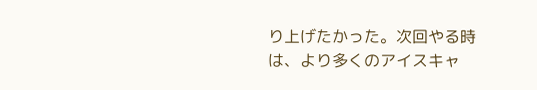り上げたかった。次回やる時は、より多くのアイスキャ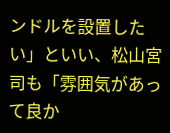ンドルを設置したい」といい、松山宮司も「雰囲気があって良か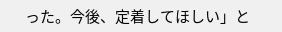った。今後、定着してほしい」と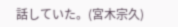話していた。(宮木宗久)